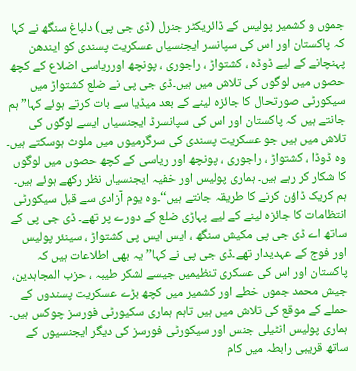جموں و کشمیر پولیس کے ڈائریکٹر جنرل (ڈی جی پی) دلباغ سنگھ نے کہا کہ پاکستان اور اس کی سپانسر ایجنسیاں عسکریت پسندی کو ایندھن پہنچانے کے لیے ڈوڈہ ، کشتواڑ ، راجوری ، پونچھ اورریاسی اضلاع کے کچھ حصوں میں لوگوں کی تلاش میں ہیں۔ڈی جی پی نے ضلع کشتواڑ میں سیکورٹی صورتحال کا جائزہ لینے کے بعد میڈیا سے بات کرتے ہوئے کہا”ہم جانتے ہیں کہ پاکستان اور اس کی سپانسرڈ ایجنسیاں ایسے لوگوں کی تلاش میں ہیں جو عسکریت پسندی کی سرگرمیوں میں ملوث ہوسکتے ہیں۔ وہ ڈوڈا ، کشتواڑ ، راجوری ، پونچھ اور ریاسی کے کچھ حصوں میں لوگوں کا شکار کر رہے ہیں۔ ہماری پولیس اور خفیہ ایجنسیاں نظر رکھے ہوئے ہیں۔ ہم کریک ڈاؤن کرنے کا طریقہ جانتے ہیں‘‘۔وہ یوم آزادی سے قبل سیکورٹی انتظامات کا جائزہ لینے کے لیے پہاڑی ضلع کے دورے پر تھے۔ ڈی جی پی کے ساتھ اے ڈی جی پی مکیش سنگھ ، ایس ایس پی کشتواڑ ، سینئر پولیس اور فوج کے عہدیدار تھے۔ڈی جی پی نے کہا’’یہ بھی اطلاعات ہیں کہ پاکستان اور اس کی عسکری تنظیمیں جیسے لشکر طیبہ ، حزب المجاہدین، جیش محمد جموں خطے اور کشمیر میں کچھ بڑے عسکریت پسندوں کے حملے کے موقع کی تلاش میں ہیں تاہم ہماری سکیورٹی فورسز چوکس ہیں۔ ہماری پولیس انٹیلی جنس اور سیکورٹی فورسز کی دیگر ایجنسیوں کے ساتھ قریبی رابطہ میں کام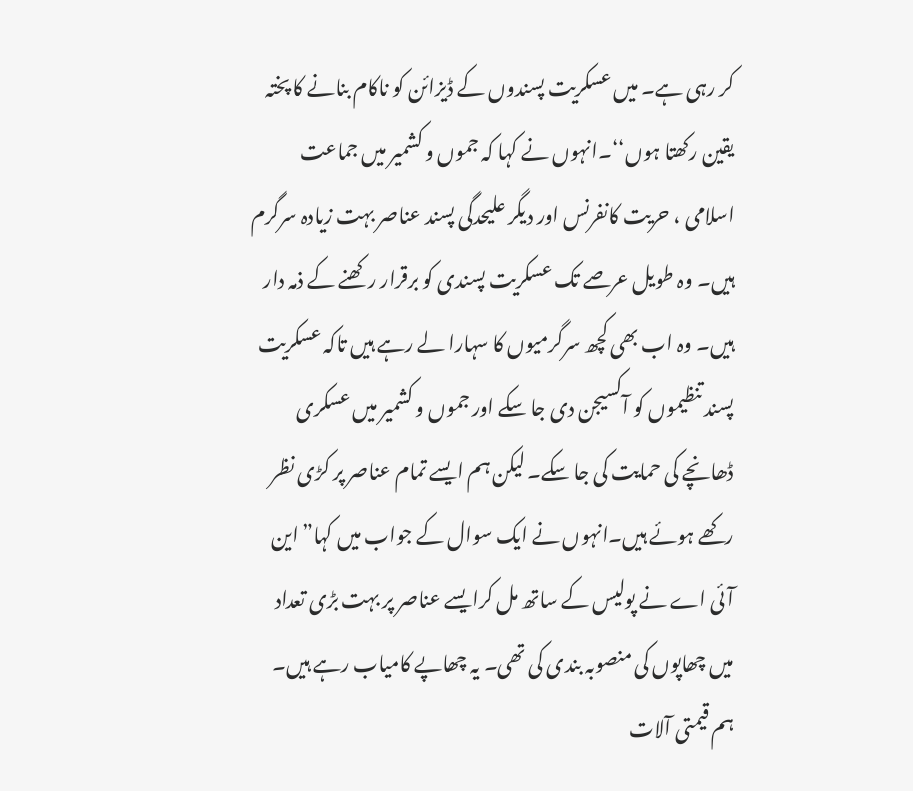کر رہی ہے۔ میں عسکریت پسندوں کے ڈیزائن کو ناکام بنانے کا پختہ یقین رکھتا ہوں‘‘۔انہوں نے کہا کہ جموں و کشمیر میں جماعت اسلامی ، حریت کانفرنس اور دیگر علیحدگی پسند عناصر بہت زیادہ سرگرم ہیں۔ وہ طویل عرصے تک عسکریت پسندی کو برقرار رکھنے کے ذمہ دار ہیں۔ وہ اب بھی کچھ سرگرمیوں کا سہارا لے رہے ہیں تاکہ عسکریت پسند تنظیموں کو آکسیجن دی جا سکے اور جموں و کشمیر میں عسکری ڈھانچے کی حمایت کی جا سکے۔ لیکن ہم ایسے تمام عناصر پر کڑی نظر رکھے ہوئے ہیں۔انہوں نے ایک سوال کے جواب میں کہا”این آئی اے نے پولیس کے ساتھ مل کرایسے عناصر پر بہت بڑی تعداد میں چھاپوں کی منصوبہ بندی کی تھی۔ یہ چھاپے کامیاب رہے ہیں۔ ہم قیمتی آلات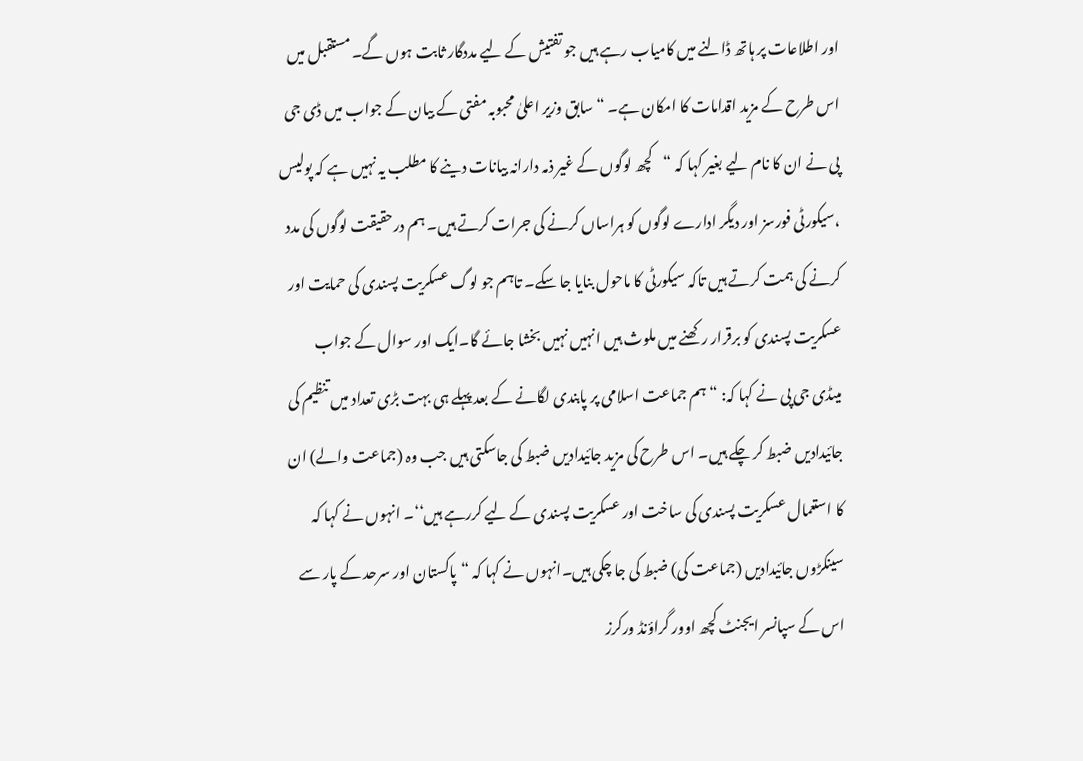اور اطلاعات پر ہاتھ ڈالنے میں کامیاب رہے ہیں جو تفتیش کے لیے مددگار ثابت ہوں گے۔ مستقبل میں اس طرح کے مزید اقدامات کا امکان ہے۔ “سابق وزیر اعلیٰ محبوبہ مفتی کے بیان کے جواب میں ڈی جی پی نے ان کا نام لیے بغیر کہا کہ “کچھ لوگوں کے غیر ذمہ دارانہ بیانات دینے کا مطلب یہ نہیں ہے کہ پولیس ،سیکورٹی فورسز اور دیگر ادارے لوگوں کو ہراساں کرنے کی جرات کرتے ہیں۔ ہم درحقیقت لوگوں کی مدد کرنے کی ہمت کرتے ہیں تاکہ سیکورٹی کا ماحول بنایا جا سکے۔ تاہم جو لوگ عسکریت پسندی کی حمایت اور عسکریت پسندی کو برقرار رکھنے میں ملوث ہیں انہیں نہیں بخشا جائے گا۔ایک اور سوال کے جواب میںڈی جی پی نے کہا کہ: “ہم جماعت اسلامی پر پابندی لگانے کے بعد پہلے ہی بہت بڑی تعداد میں تنظیم کی جائیدادیں ضبط کر چکے ہیں۔ اس طرح کی مزید جائیدادیں ضبط کی جاسکتی ہیں جب وہ (جماعت والے) ان کا استعمال عسکریت پسندی کی ساخت اور عسکریت پسندی کے لیے کررہے ہیں‘‘۔ انہوں نے کہا کہ سینکڑوں جائیدادیں (جماعت کی) ضبط کی جا چکی ہیں۔انہوں نے کہا کہ “پاکستان اور سرحد کے پار سے اس کے سپانسر ایجنٹ کچھ اوور گراؤنڈ ورکرز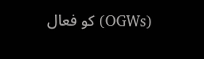(OGWs) کو فعال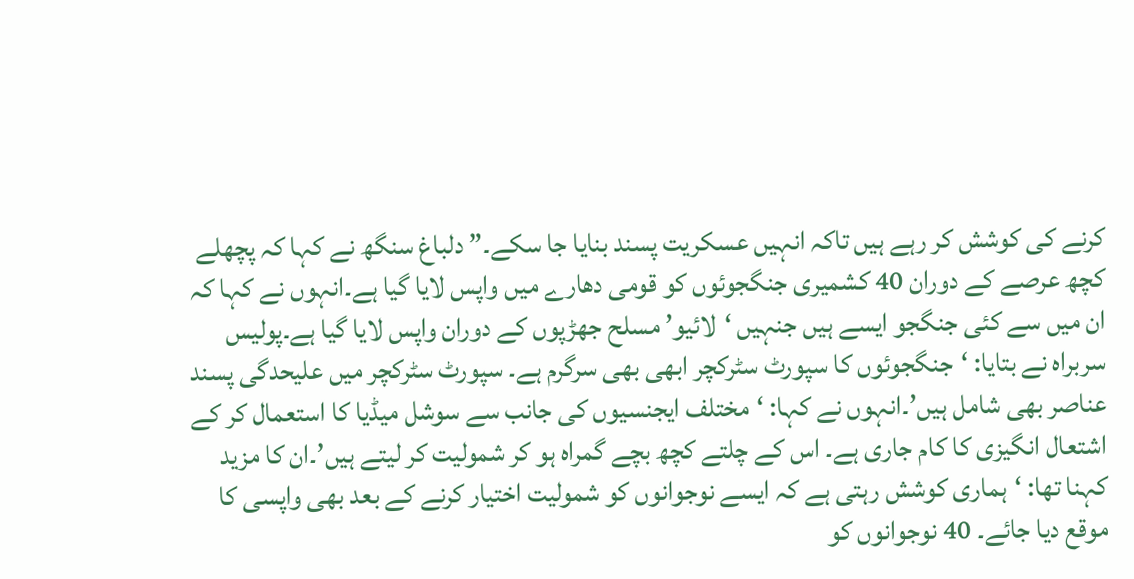کرنے کی کوشش کر رہے ہیں تاکہ انہیں عسکریت پسند بنایا جا سکے۔” دلباغ سنگھ نے کہا کہ پچھلے کچھ عرصے کے دوران 40 کشمیری جنگجوئوں کو قومی دھارے میں واپس لایا گیا ہے۔انہوں نے کہا کہ ان میں سے کئی جنگجو ایسے ہیں جنہیں ‘لائیو’ مسلح جھڑپوں کے دوران واپس لایا گیا ہے۔پولیس سربراہ نے بتایا: ‘جنگجوئوں کا سپورٹ سٹرکچر ابھی بھی سرگرم ہے۔ سپورٹ سٹرکچر میں علیحدگی پسند عناصر بھی شامل ہیں’۔انہوں نے کہا: ‘مختلف ایجنسیوں کی جانب سے سوشل میڈیا کا استعمال کر کے اشتعال انگیزی کا کام جاری ہے۔ اس کے چلتے کچھ بچے گمراہ ہو کر شمولیت کر لیتے ہیں’۔ان کا مزید کہنا تھا: ‘ہماری کوشش رہتی ہے کہ ایسے نوجوانوں کو شمولیت اختیار کرنے کے بعد بھی واپسی کا موقع دیا جائے۔ 40 نوجوانوں کو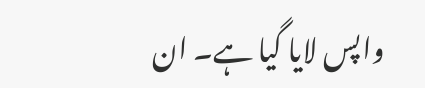واپس لایا گیا ہے۔ ان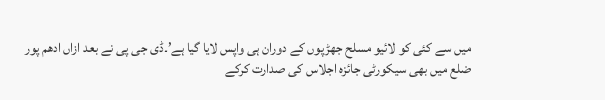میں سے کئی کو لائیو مسلح جھڑپوں کے دوران ہی واپس لایا گیا ہے’۔ڈی جی پی نے بعد ازاں ادھم پور ضلع میں بھی سیکورٹی جائزہ اجلاس کی صدارت کرکے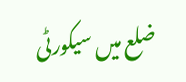ضلع میں سیکورٹی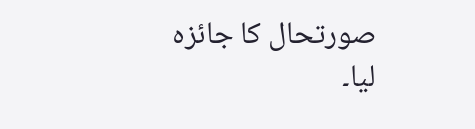صورتحال کا جائزہ لیا۔